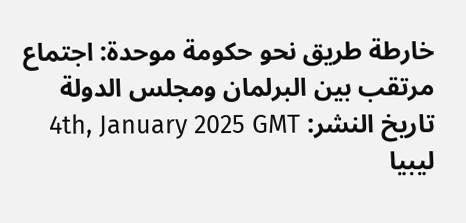خارطة طريق نحو حكومة موحدة: اجتماع مرتقب بين البرلمان ومجلس الدولة
تاريخ النشر: 4th, January 2025 GMT
ليبيا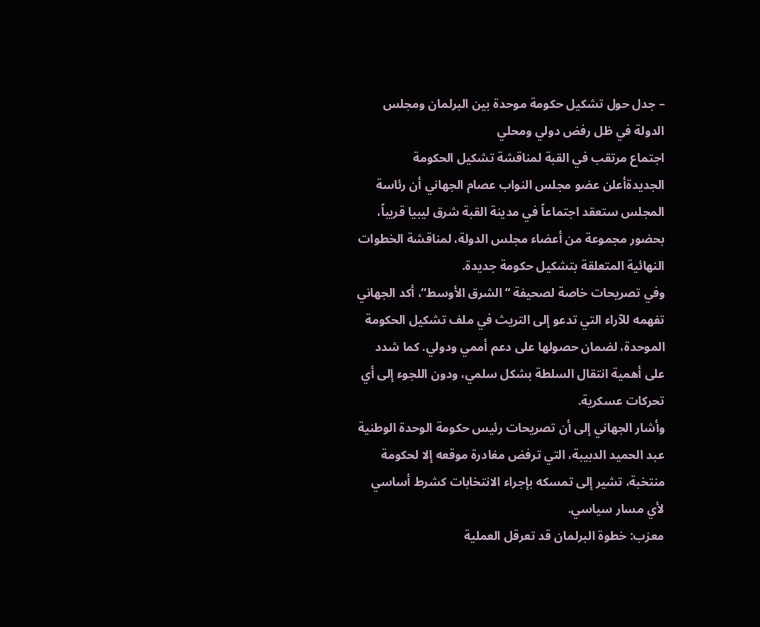– جدل حول تشكيل حكومة موحدة بين البرلمان ومجلس الدولة في ظل رفض دولي ومحلي
اجتماع مرتقب في القبة لمناقشة تشكيل الحكومة الجديدةأعلن عضو مجلس النواب عصام الجهاني أن رئاسة المجلس ستعقد اجتماعاً في مدينة القبة شرق ليبيا قريباً، بحضور مجموعة من أعضاء مجلس الدولة، لمناقشة الخطوات النهائية المتعلقة بتشكيل حكومة جديدة.
وفي تصريحات خاصة لصحيفة “الشرق الأوسط“، أكد الجهاني تفهمه للآراء التي تدعو إلى التريث في ملف تشكيل الحكومة الموحدة، لضمان حصولها على دعم أممي ودولي. كما شدد على أهمية انتقال السلطة بشكل سلمي، ودون اللجوء إلى أي تحركات عسكرية.
وأشار الجهاني إلى أن تصريحات رئيس حكومة الوحدة الوطنية عبد الحميد الدبيبة، التي ترفض مغادرة موقعه إلا لحكومة منتخبة، تشير إلى تمسكه بإجراء الانتخابات كشرط أساسي لأي مسار سياسي.
معزب: خطوة البرلمان قد تعرقل العملية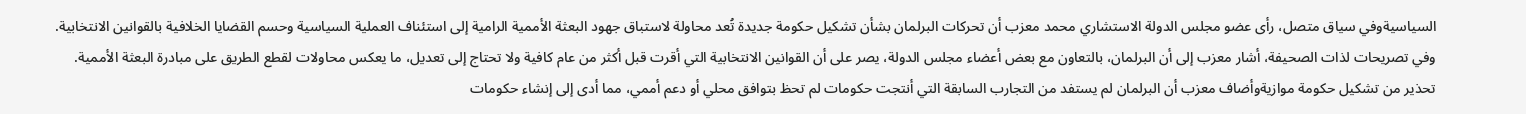السياسيةوفي سياق متصل، رأى عضو مجلس الدولة الاستشاري محمد معزب أن تحركات البرلمان بشأن تشكيل حكومة جديدة تُعد محاولة لاستباق جهود البعثة الأممية الرامية إلى استئناف العملية السياسية وحسم القضايا الخلافية بالقوانين الانتخابية.
وفي تصريحات لذات الصحيفة، أشار معزب إلى أن البرلمان، بالتعاون مع بعض أعضاء مجلس الدولة، يصر على أن القوانين الانتخابية التي أقرت قبل أكثر من عام كافية ولا تحتاج إلى تعديل، ما يعكس محاولات لقطع الطريق على مبادرة البعثة الأممية.
تحذير من تشكيل حكومة موازيةوأضاف معزب أن البرلمان لم يستفد من التجارب السابقة التي أنتجت حكومات لم تحظ بتوافق محلي أو دعم أممي، مما أدى إلى إنشاء حكومات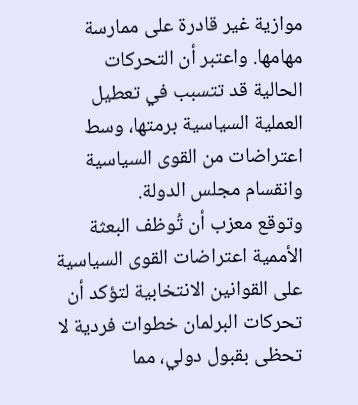موازية غير قادرة على ممارسة مهامها. واعتبر أن التحركات الحالية قد تتسبب في تعطيل العملية السياسية برمتها، وسط اعتراضات من القوى السياسية وانقسام مجلس الدولة.
وتوقع معزب أن تُوظف البعثة الأممية اعتراضات القوى السياسية على القوانين الانتخابية لتؤكد أن تحركات البرلمان خطوات فردية لا تحظى بقبول دولي، مما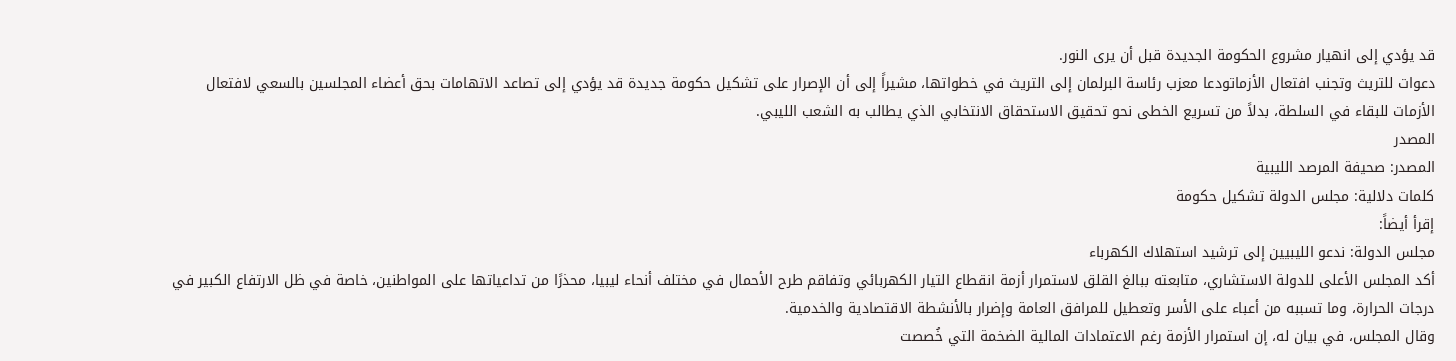قد يؤدي إلى انهيار مشروع الحكومة الجديدة قبل أن يرى النور.
دعوات للتريث وتجنب افتعال الأزماتودعا معزب رئاسة البرلمان إلى التريث في خطواتها، مشيراً إلى أن الإصرار على تشكيل حكومة جديدة قد يؤدي إلى تصاعد الاتهامات بحق أعضاء المجلسين بالسعي لافتعال الأزمات للبقاء في السلطة، بدلاً من تسريع الخطى نحو تحقيق الاستحقاق الانتخابي الذي يطالب به الشعب الليبي.
المصدر
المصدر: صحيفة المرصد الليبية
كلمات دلالية: مجلس الدولة تشکیل حکومة
إقرأ أيضاً:
مجلس الدولة: ندعو الليبيين إلى ترشيد استهلاك الكهرباء
أكد المجلس الأعلى للدولة الاستشاري، متابعته ببالغ القلق لاستمرار أزمة انقطاع التيار الكهربائي وتفاقم طرح الأحمال في مختلف أنحاء ليبيا، محذرًا من تداعياتها على المواطنين، خاصة في ظل الارتفاع الكبير في درجات الحرارة، وما تسببه من أعباء على الأسر وتعطيل للمرافق العامة وإضرار بالأنشطة الاقتصادية والخدمية.
وقال المجلس، في بيان له، إن استمرار الأزمة رغم الاعتمادات المالية الضخمة التي خُصصت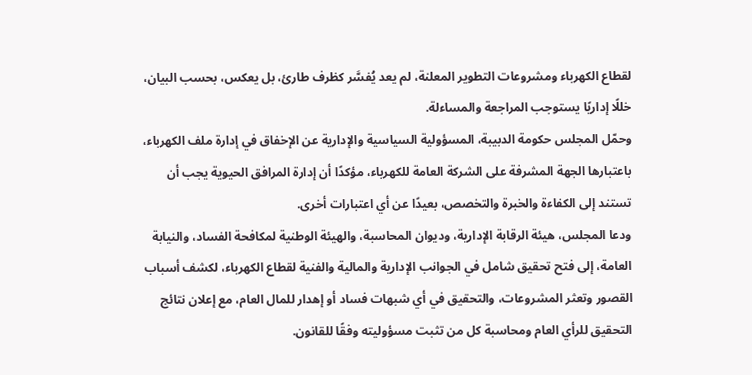لقطاع الكهرباء ومشروعات التطوير المعلنة، لم يعد يُفسَّر كظرف طارئ، بل يعكس، بحسب البيان، خللًا إداريًا يستوجب المراجعة والمساءلة.
وحمّل المجلس حكومة الدبيبة، المسؤولية السياسية والإدارية عن الإخفاق في إدارة ملف الكهرباء، باعتبارها الجهة المشرفة على الشركة العامة للكهرباء، مؤكدًا أن إدارة المرافق الحيوية يجب أن تستند إلى الكفاءة والخبرة والتخصص، بعيدًا عن أي اعتبارات أخرى.
ودعا المجلس، هيئة الرقابة الإدارية، وديوان المحاسبة، والهيئة الوطنية لمكافحة الفساد، والنيابة العامة، إلى فتح تحقيق شامل في الجوانب الإدارية والمالية والفنية لقطاع الكهرباء، لكشف أسباب القصور وتعثر المشروعات، والتحقيق في أي شبهات فساد أو إهدار للمال العام، مع إعلان نتائج التحقيق للرأي العام ومحاسبة كل من تثبت مسؤوليته وفقًا للقانون.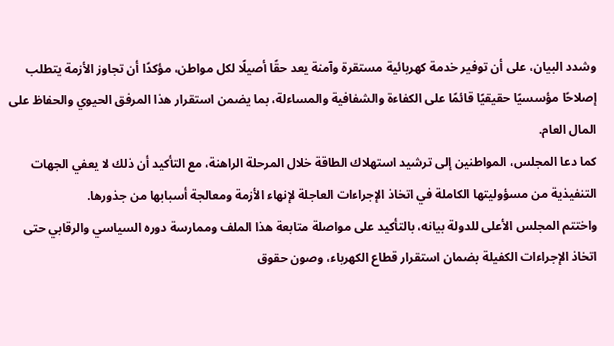وشدد البيان، على أن توفير خدمة كهربائية مستقرة وآمنة يعد حقًا أصيلًا لكل مواطن، مؤكدًا أن تجاوز الأزمة يتطلب إصلاحًا مؤسسيًا حقيقيًا قائمًا على الكفاءة والشفافية والمساءلة، بما يضمن استقرار هذا المرفق الحيوي والحفاظ على المال العام.
كما دعا المجلس، المواطنين إلى ترشيد استهلاك الطاقة خلال المرحلة الراهنة، مع التأكيد أن ذلك لا يعفي الجهات التنفيذية من مسؤوليتها الكاملة في اتخاذ الإجراءات العاجلة لإنهاء الأزمة ومعالجة أسبابها من جذورها.
واختتم المجلس الأعلى للدولة بيانه، بالتأكيد على مواصلة متابعة هذا الملف وممارسة دوره السياسي والرقابي حتى اتخاذ الإجراءات الكفيلة بضمان استقرار قطاع الكهرباء، وصون حقوق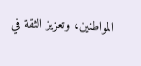المواطنين، وتعزيز الثقة في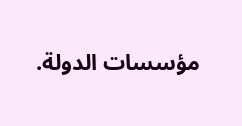مؤسسات الدولة.